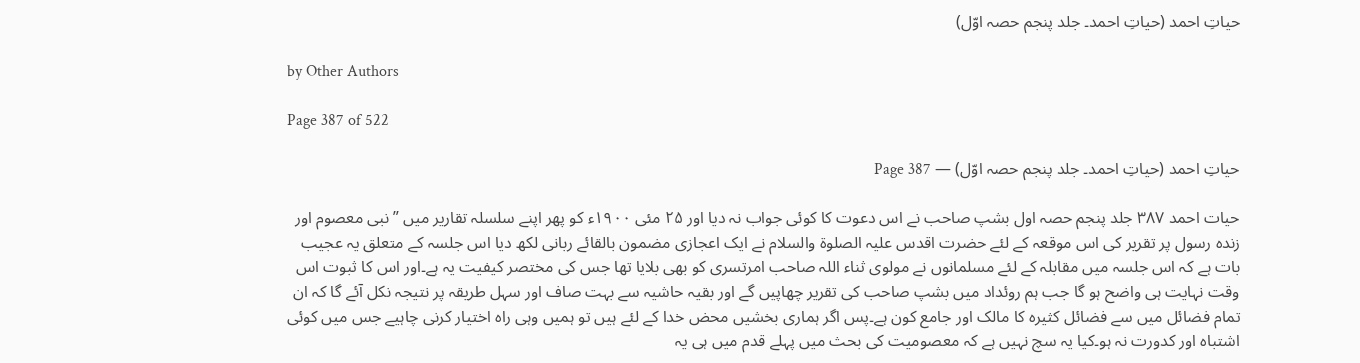حیاتِ احمد (حیاتِ احمد۔ جلد پنجم حصہ اوّل)

by Other Authors

Page 387 of 522

حیاتِ احمد (حیاتِ احمد۔ جلد پنجم حصہ اوّل) — Page 387

حیات احمد ۳۸۷ جلد پنجم حصہ اول بشپ صاحب نے اس دعوت کا کوئی جواب نہ دیا اور ۲۵ مئی ۱۹۰۰ء کو پھر اپنے سلسلہ تقاریر میں ”نبی معصوم اور زندہ رسول پر تقریر کی اس موقعہ کے لئے حضرت اقدس علیہ الصلوۃ والسلام نے ایک اعجازی مضمون بالقائے ربانی لکھ دیا اس جلسہ کے متعلق یہ عجیب بات ہے کہ اس جلسہ میں مقابلہ کے لئے مسلمانوں نے مولوی ثناء اللہ صاحب امرتسری کو بھی بلایا تھا جس کی مختصر کیفیت یہ ہے۔اور اس کا ثبوت اس وقت نہایت ہی واضح ہو گا جب ہم روئداد میں بشپ صاحب کی تقریر چھاپیں گے اور بقیہ حاشیہ سے بہت صاف اور سہل طریقہ پر نتیجہ نکل آئے گا کہ ان تمام فضائل میں سے فضائل کثیرہ کا مالک اور جامع کون ہے۔پس اگر ہماری بخشیں محض خدا کے لئے ہیں تو ہمیں وہی راہ اختیار کرنی چاہیے جس میں کوئی اشتباہ اور کدورت نہ ہو۔کیا یہ سچ نہیں ہے کہ معصومیت کی بحث میں پہلے قدم میں ہی یہ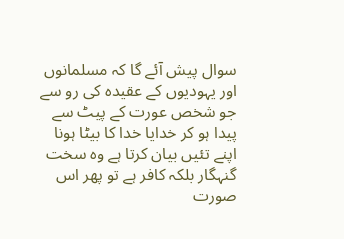سوال پیش آئے گا کہ مسلمانوں اور یہودیوں کے عقیدہ کی رو سے جو شخص عورت کے پیٹ سے پیدا ہو کر خدایا خدا کا بیٹا ہونا اپنے تئیں بیان کرتا ہے وہ سخت گنہگار بلکہ کافر ہے تو پھر اس صورت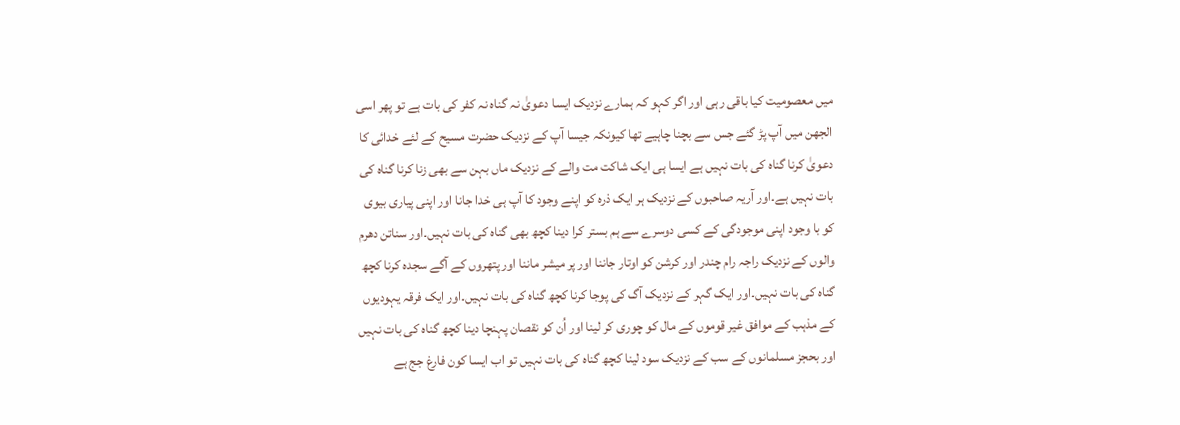میں معصومیت کیا باقی رہی اور اگر کہو کہ ہمارے نزدیک ایسا دعویٰ نہ گناہ نہ کفر کی بات ہے تو پھر اسی الجھن میں آپ پڑ گئے جس سے بچنا چاہیے تھا کیونکہ جیسا آپ کے نزدیک حضرت مسیح کے لئے خدائی کا دعویٰ کرنا گناہ کی بات نہیں ہے ایسا ہی ایک شاکت مت والے کے نزدیک ماں بہن سے بھی زنا کرنا گناہ کی بات نہیں ہے۔اور آریہ صاحبوں کے نزدیک ہر ایک ذرہ کو اپنے وجود کا آپ ہی خدا جانا اور اپنی پیاری بیوی کو با وجود اپنی موجودگی کے کسی دوسرے سے ہم بستر کرا دینا کچھ بھی گناہ کی بات نہیں۔اور سناتن دھرم والوں کے نزدیک راجہ رام چندر اور کرشن کو اوتار جاننا اور پر میشر ماننا اور پتھروں کے آگے سجدہ کرنا کچھ گناہ کی بات نہیں۔اور ایک گہر کے نزدیک آگ کی پوجا کرنا کچھ گناہ کی بات نہیں۔اور ایک فرقہ یہودیوں کے مذہب کے موافق غیر قوموں کے مال کو چوری کر لینا اور اُن کو نقصان پہنچا دینا کچھ گناہ کی بات نہیں اور بحجز مسلمانوں کے سب کے نزدیک سود لینا کچھ گناہ کی بات نہیں تو اب ایسا کون فارغ جج ہے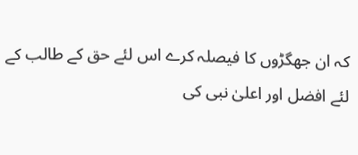کہ ان جھگڑوں کا فیصلہ کرے اس لئے حق کے طالب کے لئے افضل اور اعلیٰ نبی کی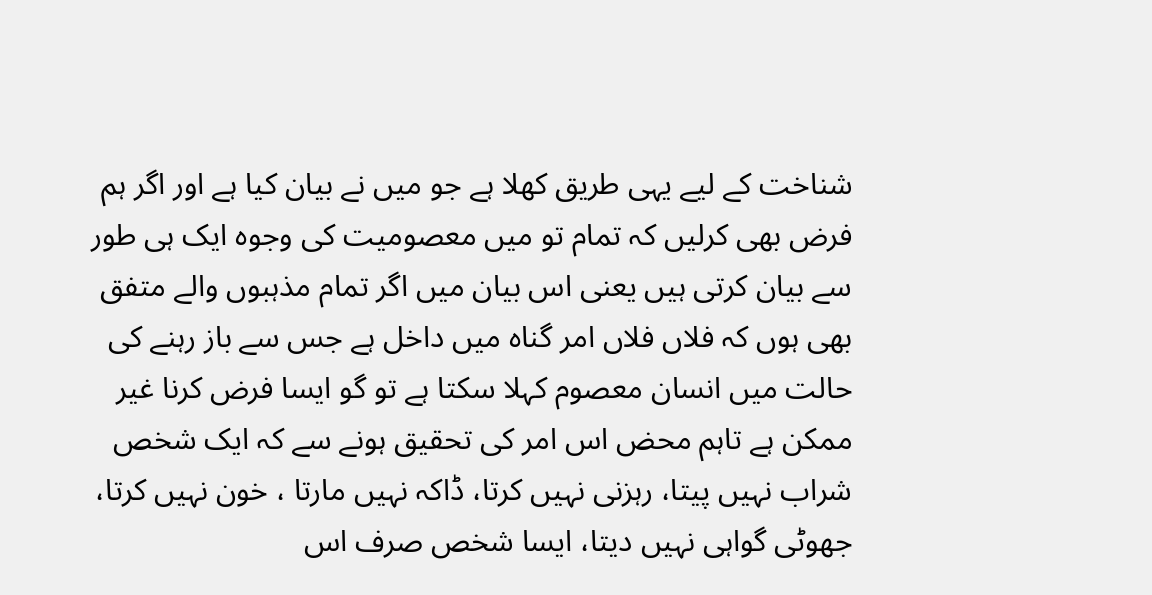شناخت کے لیے یہی طریق کھلا ہے جو میں نے بیان کیا ہے اور اگر ہم فرض بھی کرلیں کہ تمام تو میں معصومیت کی وجوہ ایک ہی طور سے بیان کرتی ہیں یعنی اس بیان میں اگر تمام مذہبوں والے متفق بھی ہوں کہ فلاں فلاں امر گناہ میں داخل ہے جس سے باز رہنے کی حالت میں انسان معصوم کہلا سکتا ہے تو گو ایسا فرض کرنا غیر ممکن ہے تاہم محض اس امر کی تحقیق ہونے سے کہ ایک شخص شراب نہیں پیتا، رہزنی نہیں کرتا، ڈاکہ نہیں مارتا ، خون نہیں کرتا، جھوٹی گواہی نہیں دیتا، ایسا شخص صرف اس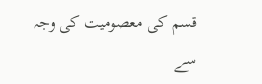قسم کی معصومیت کی وجہ سے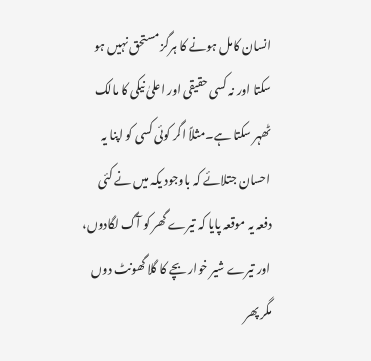انسان کامل ہونے کا ہرگز مستحق نہیں ہو سکتا اور نہ کسی حقیقی اور اعلیٰ نیکی کا مالک ٹھہر سکتا ہے۔مثلاً اگر کوئی کسی کو اپنا یہ احسان جتلائے کہ باوجود یکہ میں نے کئی دفعہ یہ موقعہ پایا کہ تیرے گھر کو آگ لگادوں، اور تیرے شیر خوار بچے کا گلا گھونٹ دوں مگر پھر